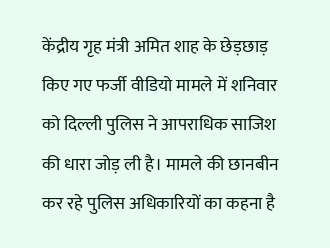केंद्रीय गृह मंत्री अमित शाह के छेड़छाड़ किए गए फर्जी वीडियो मामले में शनिवार को दिल्ली पुलिस ने आपराधिक साजिश की धारा जोड़ ली है। मामले की छानबीन कर रहे पुलिस अधिकारियों का कहना है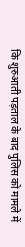कि शुरुआती पड़ताल के बाद पुलिस को मामले में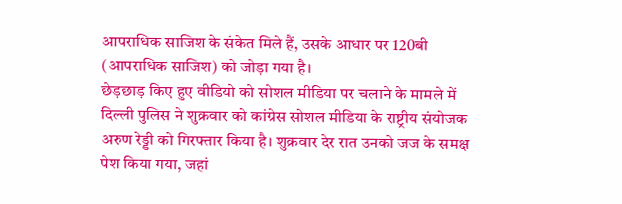आपराधिक साजिश के संकेत मिले हैं, उसके आधार पर 120बी (आपराधिक साजिश) को जोड़ा गया है।
छेड़छाड़ किए हुए वीडियो को सोशल मीडिया पर चलाने के मामले में दिल्ली पुलिस ने शुक्रवार को कांग्रेस सोशल मीडिया के राष्ट्रीय संयोजक अरुण रेड्डी को गिरफ्तार किया है। शुक्रवार देर रात उनको जज के समक्ष पेश किया गया, जहां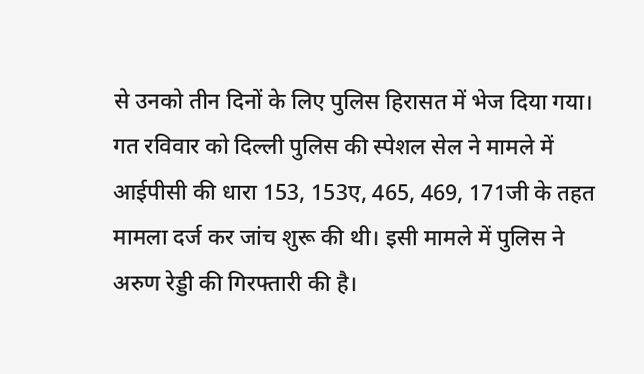से उनको तीन दिनों के लिए पुलिस हिरासत में भेज दिया गया।
गत रविवार को दिल्ली पुलिस की स्पेशल सेल ने मामले में आईपीसी की धारा 153, 153ए, 465, 469, 171जी के तहत मामला दर्ज कर जांच शुरू की थी। इसी मामले में पुलिस ने अरुण रेड्डी की गिरफ्तारी की है।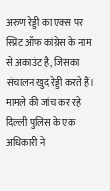अरुण रेड्डी का एक्स पर स्प्रिट ऑफ कांग्रेस के नाम से अकाउंट है, जिसका संचालन खुद रेड्डी करते हैं।
मामले की जांच कर रहे दिल्ली पुलिस के एक अधिकारी ने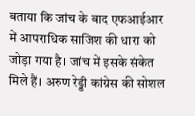बताया कि जांच के बाद एफआईआर में आपराधिक साजिश की धारा को जोड़ा गया है। जांच में इसके संकेत मिले हैं। अरुण रेड्डी कांग्रेस की सोशल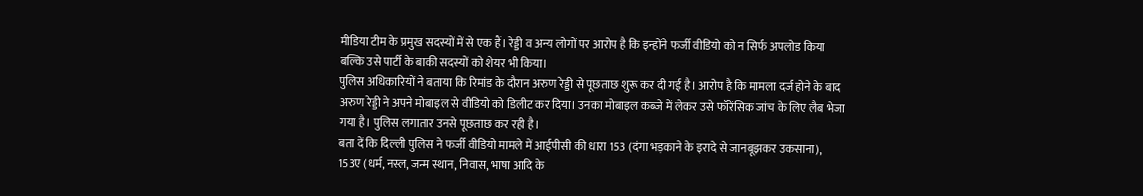मीडिया टीम के प्रमुख सदस्यों में से एक हैं। रेड्डी व अन्य लोगों पर आरोप है कि इन्होंने फर्जी वीडियो को न सिर्फ अपलोड किया बल्कि उसे पार्टी के बाकी सदस्यों को शेयर भी किया।
पुलिस अधिकारियों ने बताया कि रिमांड के दौरान अरुण रेड्डी से पूछताछ शुरू कर दी गई है। आरोप है कि मामला दर्ज होने के बाद अरुण रेड्डी ने अपने मोबाइल से वीडियो को डिलीट कर दिया। उनका मोबाइल कब्जे में लेकर उसे फॉरेंसिक जांच के लिए लैब भेजा गया है। पुलिस लगातार उनसे पूछताछ कर रही है।
बता दें कि दिल्ली पुलिस ने फर्जी वीडियो मामले में आईपीसी की धारा 153 (दंगा भड़काने के इरादे से जानबूझकर उकसाना), 153ए (धर्म, नस्ल, जन्म स्थान, निवास, भाषा आदि के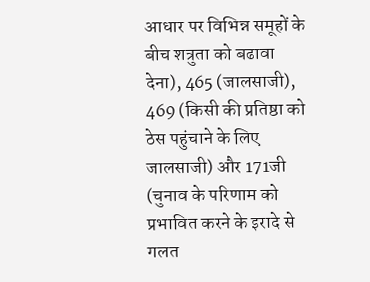आधार पर विभिन्न समूहों के बीच शत्रुता को बढावा देना), 465 (जालसाजी), 469 (किसी की प्रतिष्ठा को ठेस पहुंचाने के लिए जालसाजी) और 171जी (चुनाव के परिणाम को प्रभावित करने के इरादे से गलत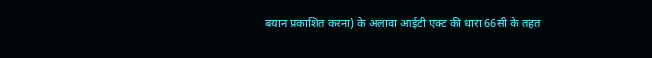बयान प्रकाशित करना) के अलावा आईटी एक्ट की धारा 66सी के तहत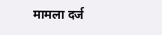मामला दर्ज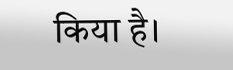किया है।